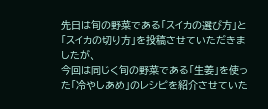先日は旬の野菜である「スイカの選び方」と「スイカの切り方」を投稿させていただきましたが、
今回は同じく旬の野菜である「生姜」を使った「冷やしあめ」のレシピを紹介させていた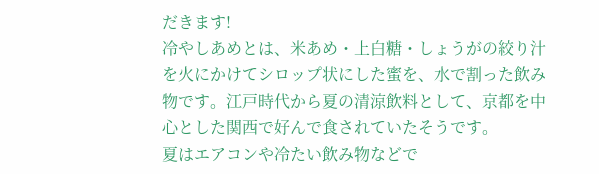だきます!
冷やしあめとは、米あめ・上白糖・しょうがの絞り汁を火にかけてシロップ状にした蜜を、水で割った飲み物です。江戸時代から夏の清涼飲料として、京都を中心とした関西で好んで食されていたそうです。
夏はエアコンや冷たい飲み物などで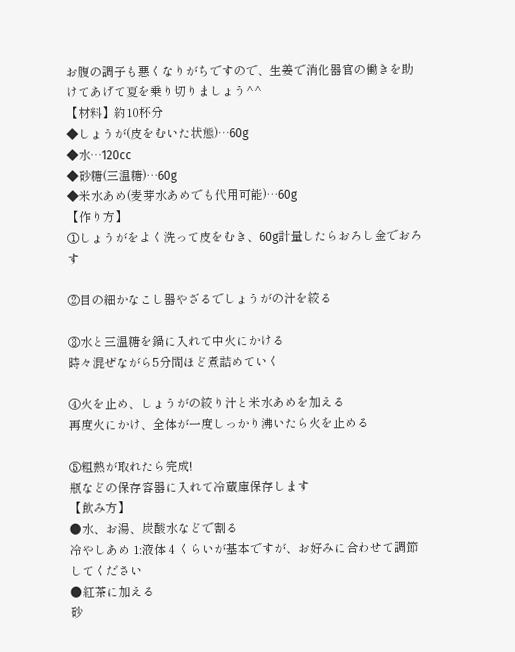お腹の調子も悪くなりがちですので、生姜で消化器官の働きを助けてあげて夏を乗り切りましょう^^
【材料】約10杯分
◆しょうが(皮をむいた状態)…60g
◆水…120cc
◆砂糖(三温糖)…60g
◆米水あめ(麦芽水あめでも代用可能)…60g
【作り方】
①しょうがをよく洗って皮をむき、60g計量したらおろし金でおろす

②目の細かなこし器やざるでしょうがの汁を絞る

③水と三温糖を鍋に入れて中火にかける
時々混ぜながら5分間ほど煮詰めていく

④火を止め、しょうがの絞り汁と米水あめを加える
再度火にかけ、全体が一度しっかり沸いたら火を止める

⑤粗熱が取れたら完成!
瓶などの保存容器に入れて冷蔵庫保存します
【飲み方】
●水、お湯、炭酸水などで割る
冷やしあめ 1:液体 4 くらいが基本ですが、お好みに合わせて調節してください
●紅茶に加える
砂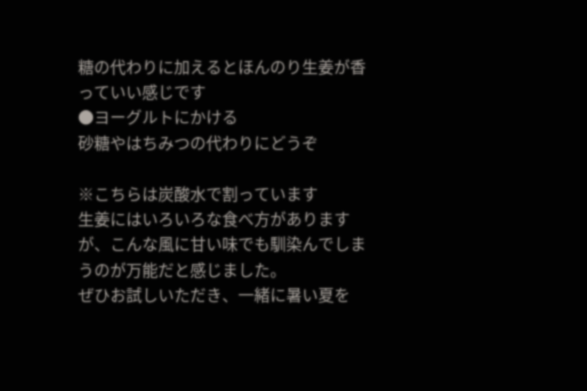糖の代わりに加えるとほんのり生姜が香っていい感じです
●ヨーグルトにかける
砂糖やはちみつの代わりにどうぞ

※こちらは炭酸水で割っています
生姜にはいろいろな食べ方がありますが、こんな風に甘い味でも馴染んでしまうのが万能だと感じました。
ぜひお試しいただき、一緒に暑い夏を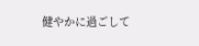健やかに過ごして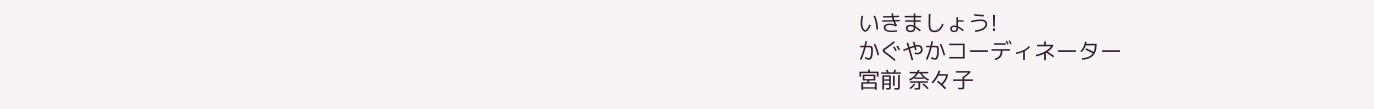いきましょう!
かぐやかコーディネーター
宮前 奈々子